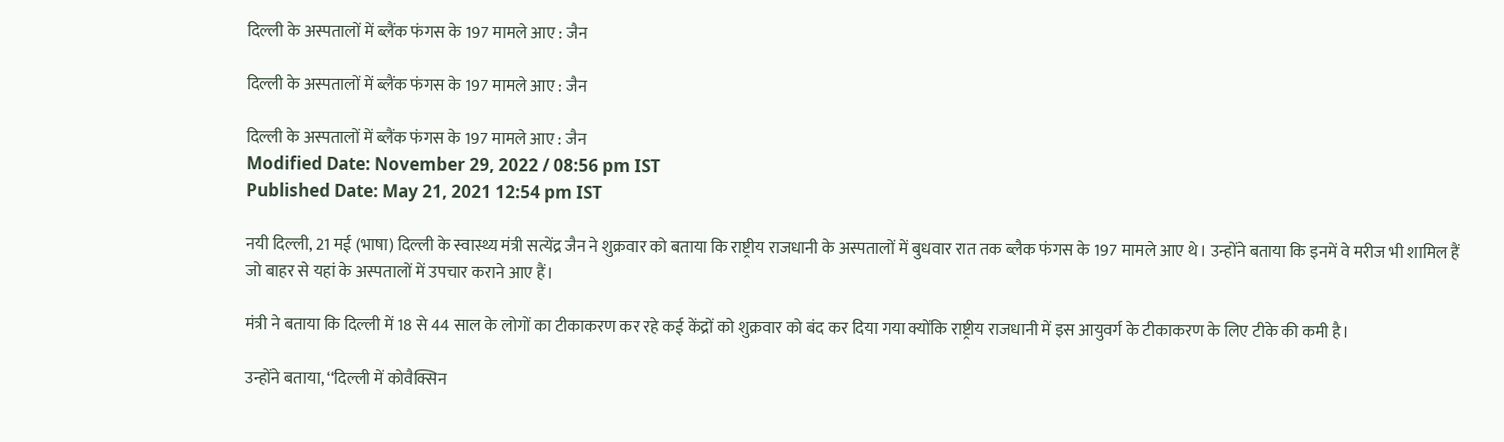दिल्ली के अस्पतालों में ब्लैंक फंगस के 197 मामले आए : जैन

दिल्ली के अस्पतालों में ब्लैंक फंगस के 197 मामले आए : जैन

दिल्ली के अस्पतालों में ब्लैंक फंगस के 197 मामले आए : जैन
Modified Date: November 29, 2022 / 08:56 pm IST
Published Date: May 21, 2021 12:54 pm IST

नयी दिल्ली, 21 मई (भाषा) दिल्ली के स्वास्थ्य मंत्री सत्येंद्र जैन ने शुक्रवार को बताया कि राष्ट्रीय राजधानी के अस्पतालों में बुधवार रात तक ब्लैक फंगस के 197 मामले आए थे। उन्होंने बताया कि इनमें वे मरीज भी शामिल हैं जो बाहर से यहां के अस्पतालों में उपचार कराने आए हैं।

मंत्री ने बताया कि दिल्ली में 18 से 44 साल के लोगों का टीकाकरण कर रहे कई केंद्रों को शुक्रवार को बंद कर दिया गया क्योंकि राष्ट्रीय राजधानी में इस आयुवर्ग के टीकाकरण के लिए टीके की कमी है।

उन्होंने बताया, ‘‘दिल्ली में कोवैक्सिन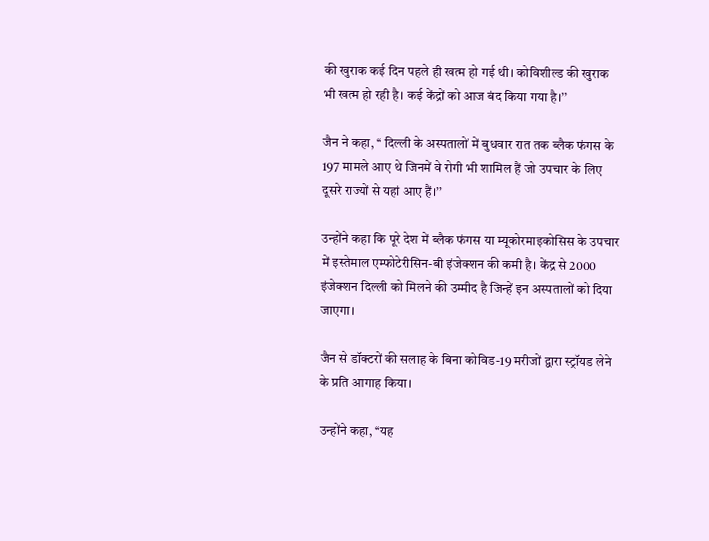की खुराक कई दिन पहले ही खत्म हो गई थी। कोविशील्ड की खुराक भी खत्म हो रही है। कई केंद्रों को आज बंद किया गया है।’’

जैन ने कहा, ‘‘ दिल्ली के अस्पतालों में बुधवार रात तक ब्लैक फंगस के 197 मामले आए थे जिनमें वे रोगी भी शामिल हैं जो उपचार के लिए दूसरे राज्यों से यहां आए हैं।’’

उन्होंने कहा कि पूरे देश में ब्लैक फंगस या म्यूकोरमाइकोसिस के उपचार में इस्तेमाल एम्फोटेरीसिन-बी इंजेक्शन की कमी है। केंद्र से 2000 इंजेक्शन दिल्ली को मिलने की उम्मीद है जिन्हें इन अस्पतालों को दिया जाएगा।

जैन से डॉक्टरों की सलाह के बिना कोविड-19 मरीजों द्वारा स्ट्रॉयड लेने के प्रति आगाह किया।

उन्होंने कहा, ‘‘यह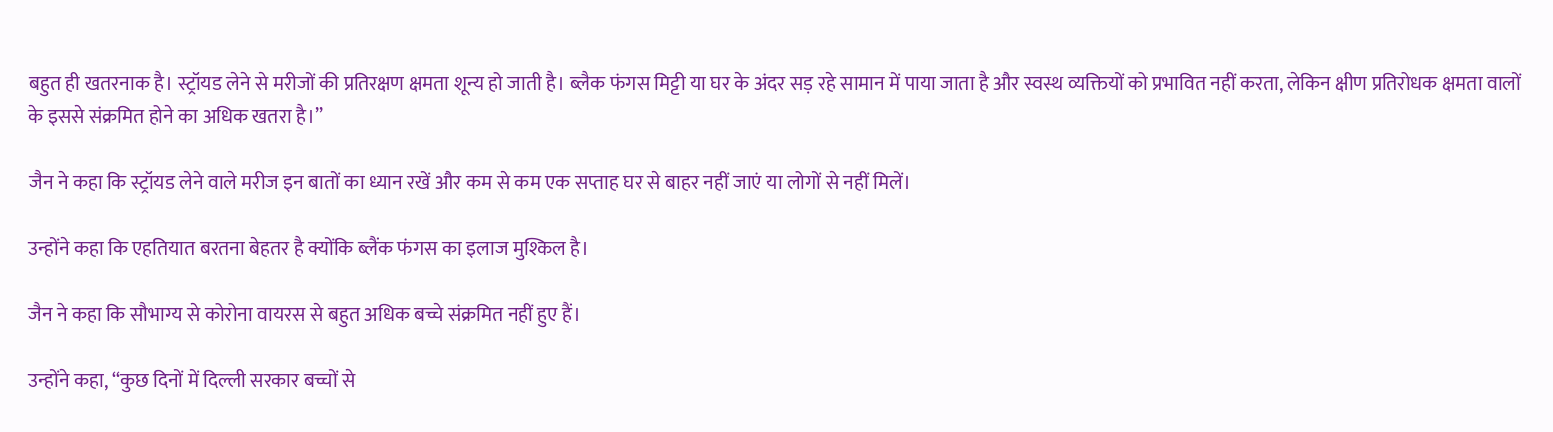बहुत ही खतरनाक है। स्ट्रॉयड लेने से मरीजों की प्रतिरक्षण क्षमता शून्य हो जाती है। ब्लैक फंगस मिट्टी या घर के अंदर सड़ रहे सामान में पाया जाता है और स्वस्थ व्यक्तियों को प्रभावित नहीं करता, लेकिन क्षीण प्रतिरोधक क्षमता वालों के इससे संक्रमित होने का अधिक खतरा है।’’

जैन ने कहा कि स्ट्रॉयड लेने वाले मरीज इन बातों का ध्यान रखें और कम से कम एक सप्ताह घर से बाहर नहीं जाएं या लोगों से नहीं मिलें।

उन्होंने कहा कि एहतियात बरतना बेहतर है क्योंकि ब्लैंक फंगस का इलाज मुश्किल है।

जैन ने कहा कि सौभाग्य से कोरोना वायरस से बहुत अधिक बच्चे संक्रमित नहीं हुए हैं।

उन्होंने कहा, ‘‘कुछ दिनों में दिल्ली सरकार बच्चों से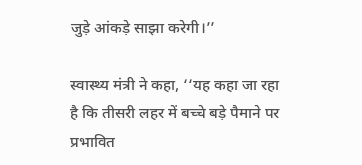जुड़े आंकड़े साझा करेगी।’’

स्वास्थ्य मंत्री ने कहा, ‘‘यह कहा जा रहा है कि तीसरी लहर में बच्चे बड़े पैमाने पर प्रभावित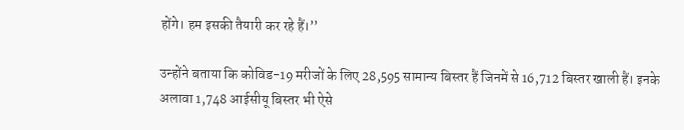होंगे। हम इसकी तैयारी कर रहे हैं।’’

उन्होंने बताया कि कोविड-19 मरीजों के लिए 28,595 सामान्य बिस्तर हैं जिनमें से 16,712 बिस्तर खाली हैं। इनके अलावा 1,748 आईसीयू बिस्तर भी ऐसे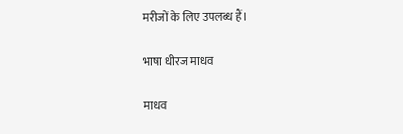मरीजों के लिए उपलब्ध हैं।

भाषा धीरज माधव

माधव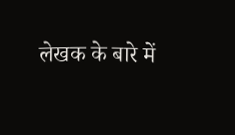लेखक के बारे में